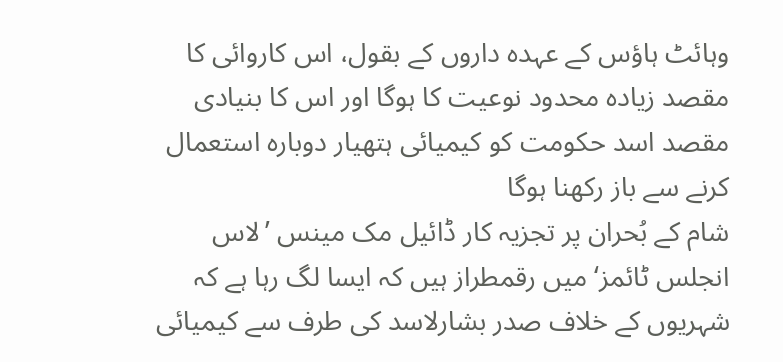وہائٹ ہاؤس کے عہدہ داروں کے بقول، اس کاروائی کا مقصد زیادہ محدود نوعیت کا ہوگا اور اس کا بنیادی مقصد اسد حکومت کو کیمیائی ہتھیار دوبارہ استعمال کرنے سے باز رکھنا ہوگا
شام کے بُحران پر تجزیہ کار ڈائیل مک مینس ’لاس انجلس ٹائمز‘ میں رقمطراز ہیں کہ ایسا لگ رہا ہے کہ شہریوں کے خلاف صدر بشارلاسد کی طرف سے کیمیائی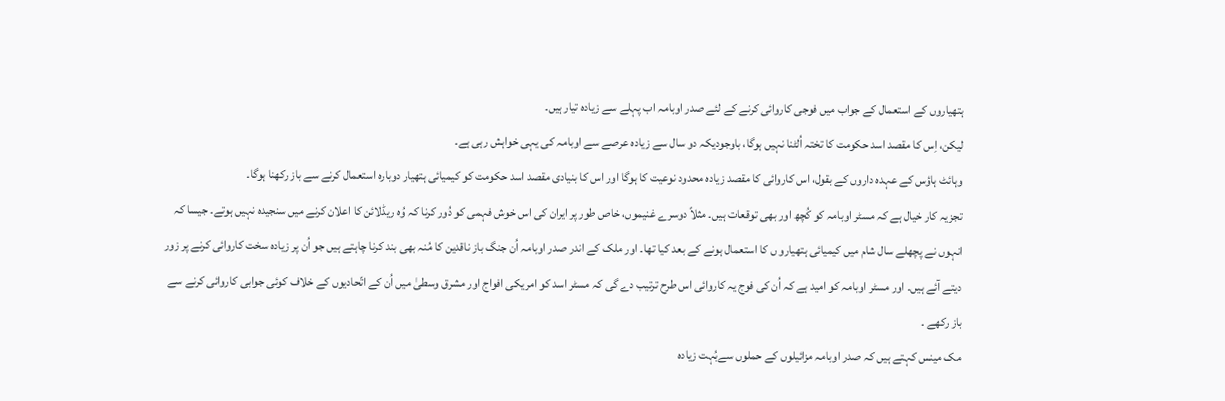ہتھیاروں کے استعمال کے جواب میں فوجی کاروائی کرنے کے لئے صدر اوبامہ اب پہلے سے زیادہ تیار ہیں۔
لیکن، اِس کا مقصد اسد حکومت کا تختہ اُلٹنا نہیں ہوگا، باوجودیکہ دو سال سے زیادہ عرصے سے اوبامہ کی یہی خواہش رہی ہے۔
وہائٹ ہاؤس کے عہدہ داروں کے بقول، اس کاروائی کا مقصد زیادہ محدود نوعیت کا ہوگا اور اس کا بنیادی مقصد اسد حکومت کو کیمیائی ہتھیار دوبارہ استعمال کرنے سے باز رکھنا ہوگا۔
تجزیہ کار خیال ہے کہ مسٹر اوبامہ کو کُچھ اور بھی توقعات ہیں۔ مثلاً دوسرے غنیموں، خاص طور پر ایران کی اس خوش فہمی کو دُور کرنا کہ وُہ ریڈلائن کا اعلان کرنے میں سنجیدہ نہیں ہوتے۔ جیسا کہ انہوں نے پچھلے سال شام میں کیمیائی ہتھیارو ں کا استعمال ہونے کے بعد کیا تھا۔ اور ملک کے اندر صدر اوبامہ اُن جنگ باز ناقدین کا مُنہ بھی بند کرنا چاہتے ہیں جو اُن پر زیادہ سخت کاروائی کرنے پر زور دیتے آئے ہیں۔ اور مسٹر اوبامہ کو امید ہے کہ اُن کی فوج یہ کاروائی اس طرح ترتیب دے گی کہ مسٹر اسد کو امریکی افواج اور مشرق وسطیٰ میں اُن کے اتّحادیوں کے خلاف کوئی جوابی کاروائی کرنے سے باز رکھے ۔
مک مینس کہتے ہیں کہ صدر اوبامہ مزائیلوں کے حملوں سےبُہت زیادہ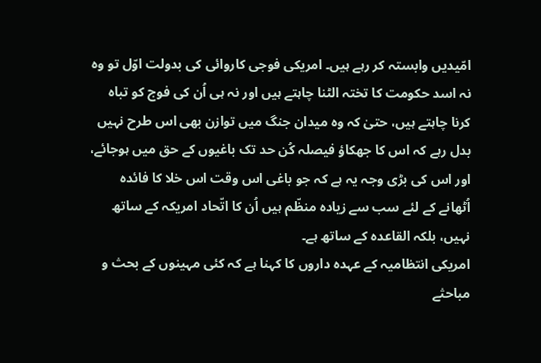امّیدیں وابستہ کر رہے ہیں۔ امریکی فوجی کاروائی کی بدولت اوّل تو وہ نہ اسد حکومت کا تختہ الٹنا چاہتے ہیں اور نہ ہی اُن کی فوج کو تباہ کرنا چاہتے ہیں، حتیٰ کہ وہ میدان جنگ میں توازن بھی اس طرح نہیں بدل رہے کہ اس کا جھکاؤ فیصلہ کُن حد تک باغیوں کے حق میں ہوجائے، اور اس کی بڑی وجہ یہ ہے کہ جو باغی اس وقت اس خلا کا فائدہ اُٹھانے کے لئے سب سے زیادہ منظّم ہیں اُن کا اتّحاد امریکہ کے ساتھ نہیں، بلکہ القاعدہ کے ساتھ ہے۔
امریکی انتظامیہ کے عہدہ داروں کا کہنا ہے کہ کئی مہینوں کے بحث و مباحثے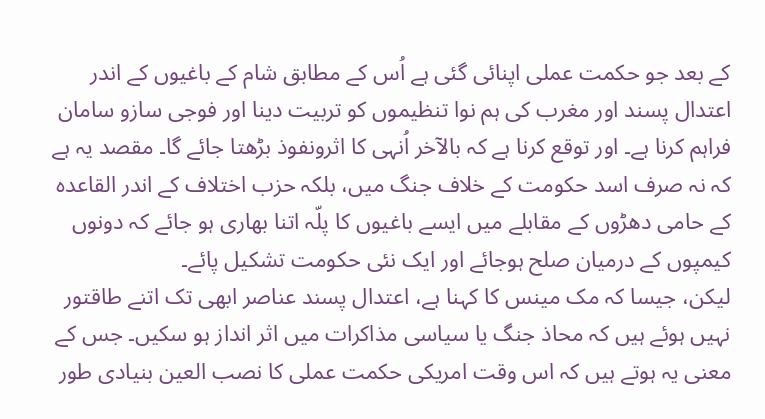کے بعد جو حکمت عملی اپنائی گئی ہے اُس کے مطابق شام کے باغیوں کے اندر اعتدال پسند اور مغرب کی ہم نوا تنظیموں کو تربیت دینا اور فوجی سازو سامان فراہم کرنا ہے۔ اور توقع کرنا ہے کہ بالآخر اُنہی کا اثرونفوذ بڑھتا جائے گا۔ مقصد یہ ہے کہ نہ صرف اسد حکومت کے خلاف جنگ میں، بلکہ حزب اختلاف کے اندر القاعدہ کے حامی دھڑوں کے مقابلے میں ایسے باغیوں کا پلّہ اتنا بھاری ہو جائے کہ دونوں کیمپوں کے درمیان صلح ہوجائے اور ایک نئی حکومت تشکیل پائے۔
لیکن، جیسا کہ مک مینس کا کہنا ہے، اعتدال پسند عناصر ابھی تک اتنے طاقتور نہیں ہوئے ہیں کہ محاذ جنگ یا سیاسی مذاکرات میں اثر انداز ہو سکیں۔ جس کے معنی یہ ہوتے ہیں کہ اس وقت امریکی حکمت عملی کا نصب العین بنیادی طور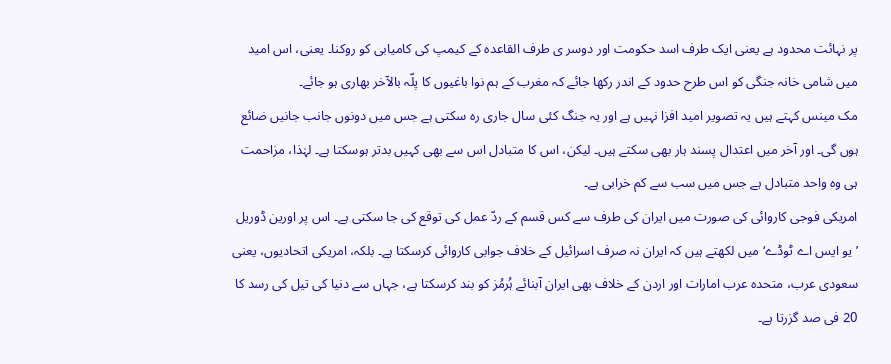پر نہائت محدود ہے یعنی ایک طرف اسد حکومت اور دوسر ی طرف القاعدہ کے کیمپ کی کامیابی کو روکنا۔ یعنی، اس امید میں شامی خانہ جنگی کو اس طرح حدود کے اندر رکھا جائے کہ مغرب کے ہم نوا باغیوں کا پلّہ بالآخر بھاری ہو جائے۔
مک مینس کہتے ہیں یہ تصویر امید افزا نہیں ہے اور یہ جنگ کئی سال جاری رہ سکتی ہے جس میں دونوں جانب جانیں ضائع ہوں گی۔ اور آخر میں اعتدال پسند ہار بھی سکتے ہیں۔ لیکن، اس کا متبادل اس سے بھی کہیں بدتر ہوسکتا ہے۔ لہٰذا، مزاحمت ہی وہ واحد متبادل ہے جس میں سب سے کم خرابی ہے۔
امریکی فوجی کاروائی کی صورت میں ایران کی طرف سے کس قسم کے ردّ عمل کی توقع کی جا سکتی ہے۔ اس پر اورین ڈوریل ’یو ایس اے ٹوڈے‘ میں لکھتے ہیں کہ ایران نہ صرف اسرائیل کے خلاف جوابی کاروائی کرسکتا ہے۔ بلکہ، امریکی اتحادیوں، یعنی سعودی عرب، متحدہ عرب امارات اور اردن کے خلاف بھی ایران آبنائے ہُرمُز کو بند کرسکتا ہے، جہاں سے دنیا کی تیل کی رسد کا 20 فی صد گزرتا ہے۔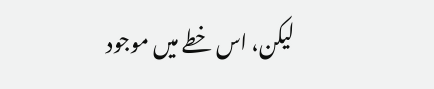لیکن، اس خطے میں موجود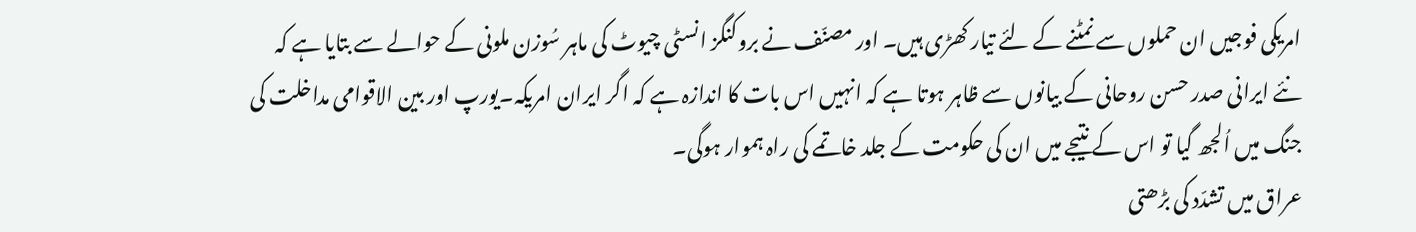امریکی فوجیں ان حملوں سے نمٹنے کے لئے تیار کھڑی ہیں۔ اور مصنّف نے بروکنگز انسٹی چیوٹ کی ماہر سُوزن ملونی کے حوالے سے بتایا ہے کہ نئے ایرانی صدر حسن روحانی کے بیانوں سے ظاہر ہوتا ہے کہ انہیں اس بات کا اندازہ ہے کہ اگر ایران امریکہ۔یورپ اور بین الاقوامی مداخلت کی جنگ میں اُلجھ گیا تو اس کے نتیجے میں ان کی حکومت کے جلد خاتمے کی راہ ہموار ہوگی۔
عراق میں تشدّد کی بڑھتی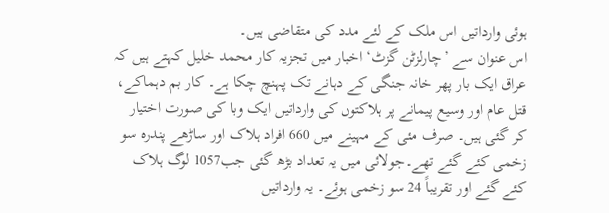ہوئی وارداتیں اس ملک کے لئے مدد کی متقاضی ہیں۔
اس عنوان سے ’چارلزٹن گزٹ‘ اخبار میں تجزیہ کار محمد خلیل کہتے ہیں کہ عراق ایک بار پھر خانہ جنگی کے دہانے تک پہنچ چکا ہے۔ کار بم دہماکے، قتل عام اور وسیع پیمانے پر ہلاکتوں کی وارداتیں ایک وبا کی صورت اختیار کر گئی ہیں۔ صرف مئی کے مہینے میں 660 افراد ہلاک اور ساڑھے پندرہ سو زخمی کئے گئے تھے۔جولائی میں یہ تعداد بڑھ گئی جب1057 لوگ ہلاک کئے گئے اور تقریباً 24 سو زخمی ہوئے۔ یہ وارداتیں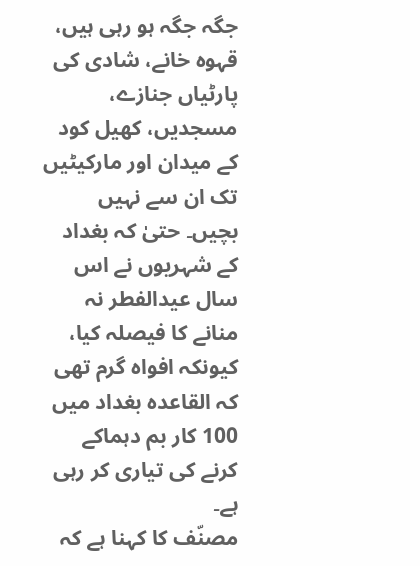جگہ جگہ ہو رہی ہیں، قہوہ خانے، شادی کی پارٹیاں جنازے، مسجدیں، کھیل کود کے میدان اور مارکیٹیں تک ان سے نہیں بچیں۔ حتیٰ کہ بغداد کے شہریوں نے اس سال عیدالفطر نہ منانے کا فیصلہ کیا، کیونکہ افواہ گرم تھی کہ القاعدہ بغداد میں 100 کار بم دہماکے کرنے کی تیاری کر رہی ہے۔
مصنّف کا کہنا ہے کہ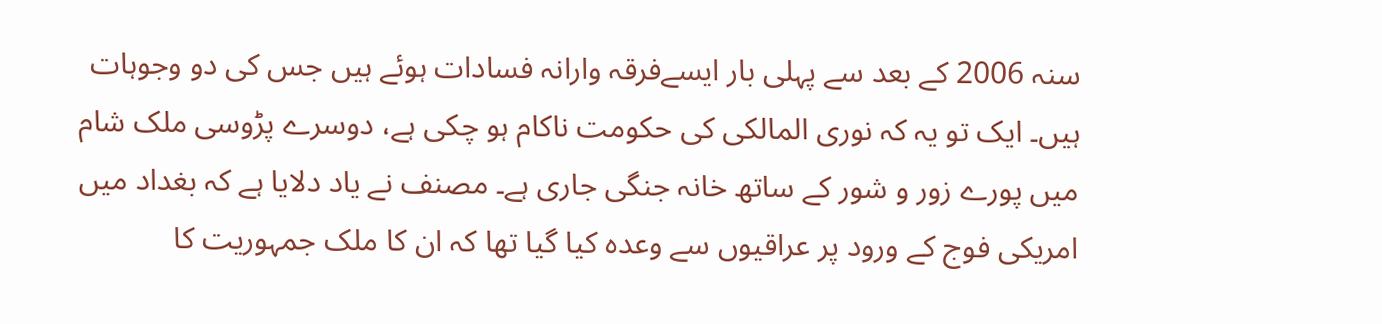سنہ 2006 کے بعد سے پہلی بار ایسےفرقہ وارانہ فسادات ہوئے ہیں جس کی دو وجوہات ہیں۔ ایک تو یہ کہ نوری المالکی کی حکومت ناکام ہو چکی ہے، دوسرے پڑوسی ملک شام میں پورے زور و شور کے ساتھ خانہ جنگی جاری ہے۔ مصنف نے یاد دلایا ہے کہ بغداد میں امریکی فوج کے ورود پر عراقیوں سے وعدہ کیا گیا تھا کہ ان کا ملک جمہوریت کا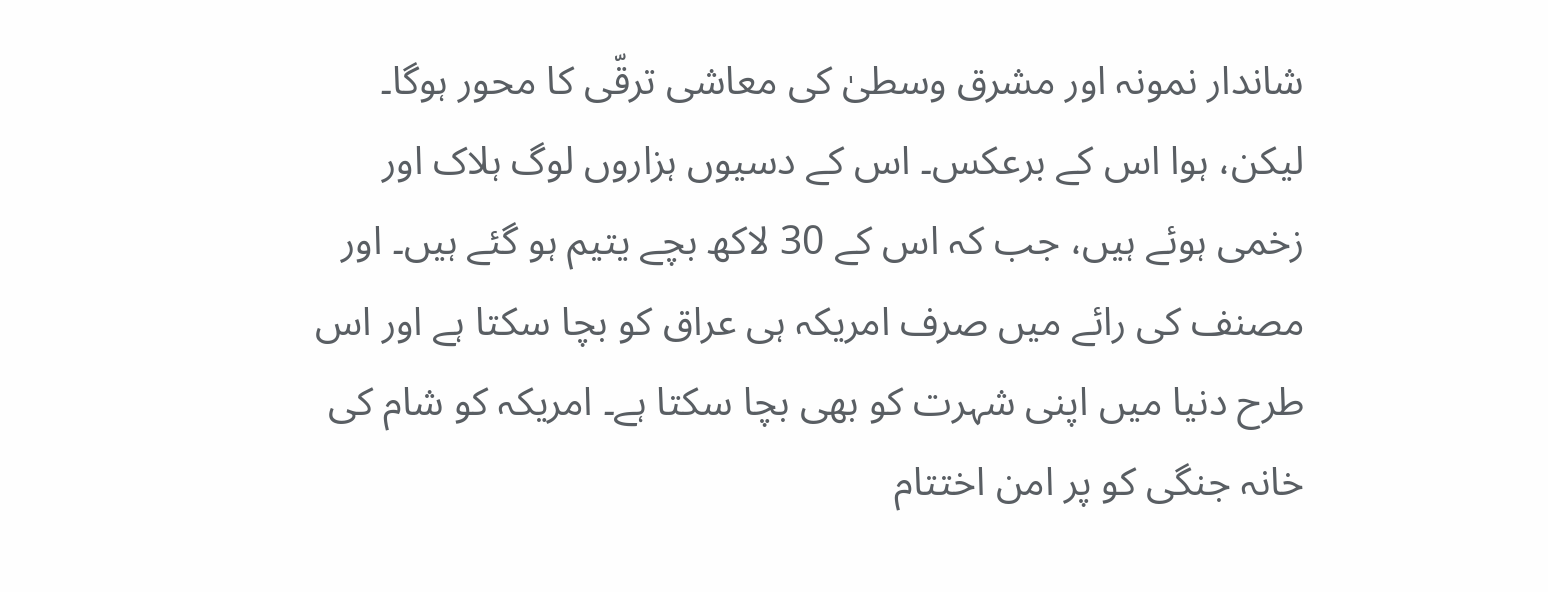شاندار نمونہ اور مشرق وسطیٰ کی معاشی ترقّی کا محور ہوگا۔
لیکن، ہوا اس کے برعکس۔ اس کے دسیوں ہزاروں لوگ ہلاک اور زخمی ہوئے ہیں، جب کہ اس کے 30 لاکھ بچے یتیم ہو گئے ہیں۔ اور مصنف کی رائے میں صرف امریکہ ہی عراق کو بچا سکتا ہے اور اس طرح دنیا میں اپنی شہرت کو بھی بچا سکتا ہے۔ امریکہ کو شام کی خانہ جنگی کو پر امن اختتام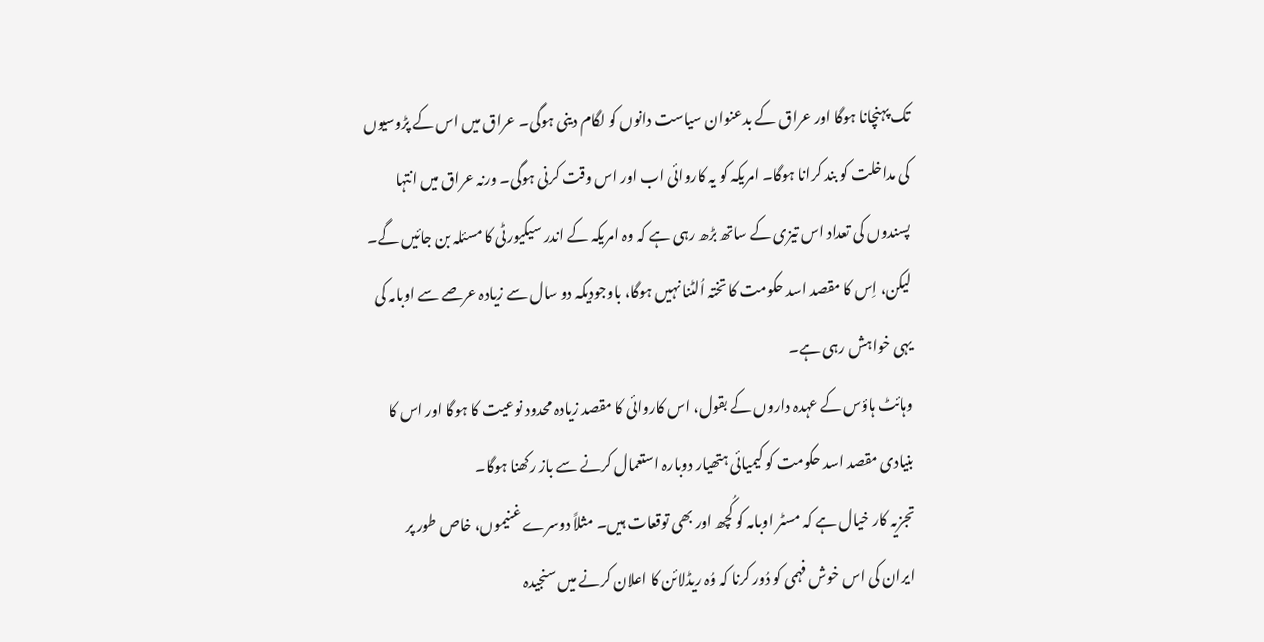تک پہنچانا ہوگا اور عراق کے بدعنوان سیاست دانوں کو لگام دینی ہوگی۔ عراق میں اس کے پڑوسیوں کی مداخلت کو بند کرانا ہوگا۔ امریکہ کو یہ کاروائی اب اور اس وقت کرنی ہوگی۔ ورنہ عراق میں انتہا پسندوں کی تعداد اس تیزی کے ساتھ بڑھ رہی ہے کہ وہ امریکہ کے اندر سیکیورٹی کا مسئلہ بن جائیں گے۔
لیکن، اِس کا مقصد اسد حکومت کا تختہ اُلٹنا نہیں ہوگا، باوجودیکہ دو سال سے زیادہ عرصے سے اوبامہ کی یہی خواہش رہی ہے۔
وہائٹ ہاؤس کے عہدہ داروں کے بقول، اس کاروائی کا مقصد زیادہ محدود نوعیت کا ہوگا اور اس کا بنیادی مقصد اسد حکومت کو کیمیائی ہتھیار دوبارہ استعمال کرنے سے باز رکھنا ہوگا۔
تجزیہ کار خیال ہے کہ مسٹر اوبامہ کو کُچھ اور بھی توقعات ہیں۔ مثلاً دوسرے غنیموں، خاص طور پر ایران کی اس خوش فہمی کو دُور کرنا کہ وُہ ریڈلائن کا اعلان کرنے میں سنجیدہ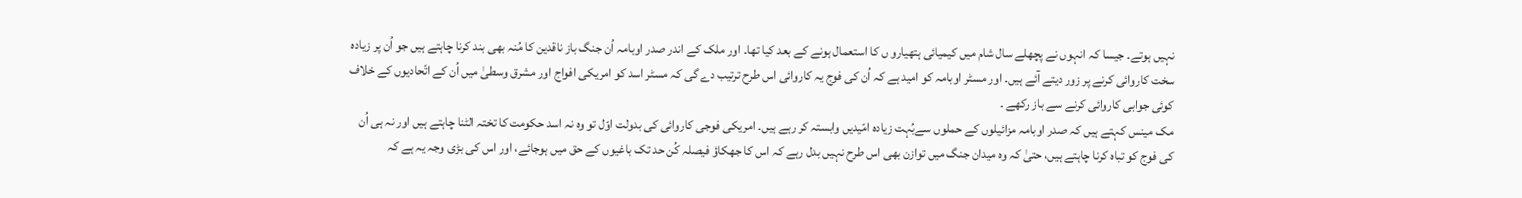نہیں ہوتے۔ جیسا کہ انہوں نے پچھلے سال شام میں کیمیائی ہتھیارو ں کا استعمال ہونے کے بعد کیا تھا۔ اور ملک کے اندر صدر اوبامہ اُن جنگ باز ناقدین کا مُنہ بھی بند کرنا چاہتے ہیں جو اُن پر زیادہ سخت کاروائی کرنے پر زور دیتے آئے ہیں۔ اور مسٹر اوبامہ کو امید ہے کہ اُن کی فوج یہ کاروائی اس طرح ترتیب دے گی کہ مسٹر اسد کو امریکی افواج اور مشرق وسطیٰ میں اُن کے اتّحادیوں کے خلاف کوئی جوابی کاروائی کرنے سے باز رکھے ۔
مک مینس کہتے ہیں کہ صدر اوبامہ مزائیلوں کے حملوں سےبُہت زیادہ امّیدیں وابستہ کر رہے ہیں۔ امریکی فوجی کاروائی کی بدولت اوّل تو وہ نہ اسد حکومت کا تختہ الٹنا چاہتے ہیں اور نہ ہی اُن کی فوج کو تباہ کرنا چاہتے ہیں، حتیٰ کہ وہ میدان جنگ میں توازن بھی اس طرح نہیں بدل رہے کہ اس کا جھکاؤ فیصلہ کُن حد تک باغیوں کے حق میں ہوجائے، اور اس کی بڑی وجہ یہ ہے کہ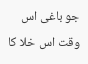جو باغی اس وقت اس خلا کا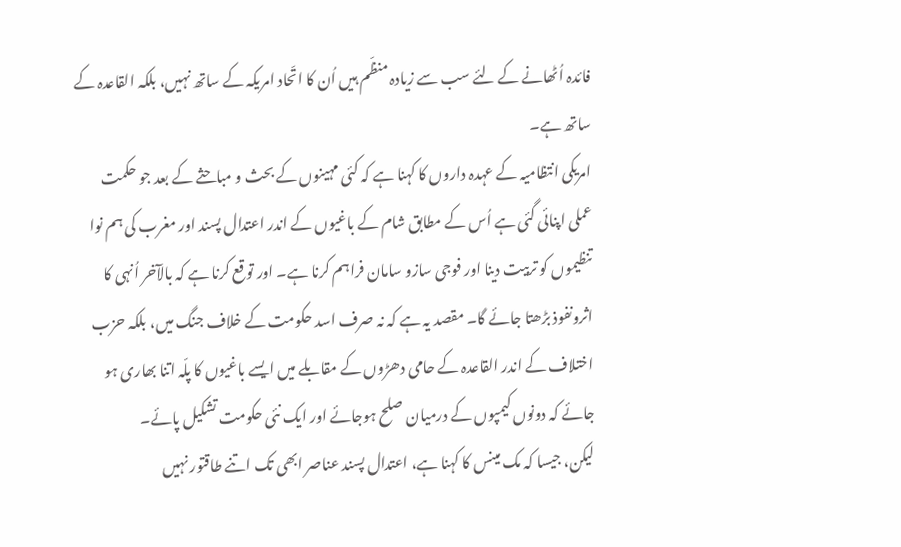فائدہ اُٹھانے کے لئے سب سے زیادہ منظّم ہیں اُن کا اتّحاد امریکہ کے ساتھ نہیں، بلکہ القاعدہ کے ساتھ ہے۔
امریکی انتظامیہ کے عہدہ داروں کا کہنا ہے کہ کئی مہینوں کے بحث و مباحثے کے بعد جو حکمت عملی اپنائی گئی ہے اُس کے مطابق شام کے باغیوں کے اندر اعتدال پسند اور مغرب کی ہم نوا تنظیموں کو تربیت دینا اور فوجی سازو سامان فراہم کرنا ہے۔ اور توقع کرنا ہے کہ بالآخر اُنہی کا اثرونفوذ بڑھتا جائے گا۔ مقصد یہ ہے کہ نہ صرف اسد حکومت کے خلاف جنگ میں، بلکہ حزب اختلاف کے اندر القاعدہ کے حامی دھڑوں کے مقابلے میں ایسے باغیوں کا پلّہ اتنا بھاری ہو جائے کہ دونوں کیمپوں کے درمیان صلح ہوجائے اور ایک نئی حکومت تشکیل پائے۔
لیکن، جیسا کہ مک مینس کا کہنا ہے، اعتدال پسند عناصر ابھی تک اتنے طاقتور نہیں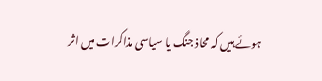ہوئے ہیں کہ محاذ جنگ یا سیاسی مذاکرات میں اثر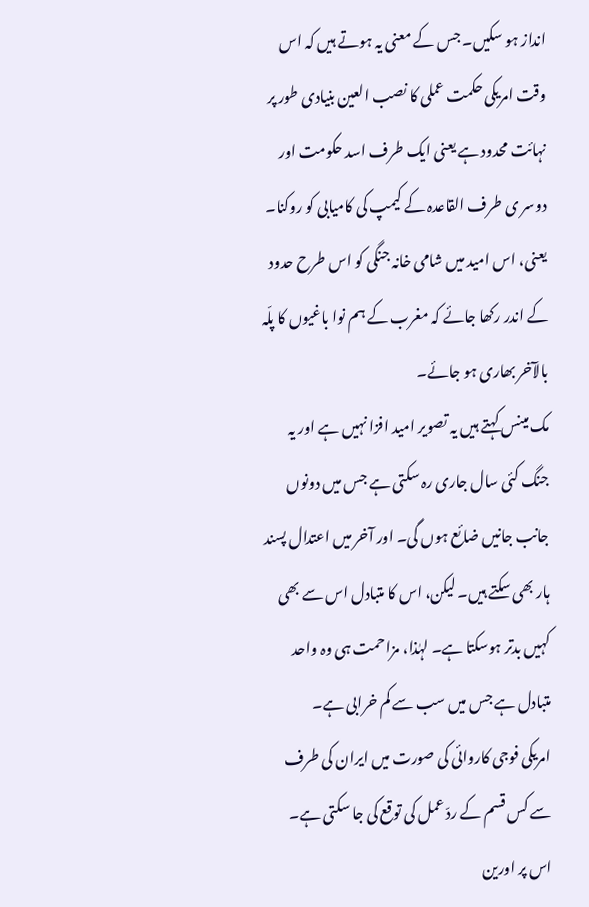انداز ہو سکیں۔ جس کے معنی یہ ہوتے ہیں کہ اس وقت امریکی حکمت عملی کا نصب العین بنیادی طور پر نہائت محدود ہے یعنی ایک طرف اسد حکومت اور دوسر ی طرف القاعدہ کے کیمپ کی کامیابی کو روکنا۔ یعنی، اس امید میں شامی خانہ جنگی کو اس طرح حدود کے اندر رکھا جائے کہ مغرب کے ہم نوا باغیوں کا پلّہ بالآخر بھاری ہو جائے۔
مک مینس کہتے ہیں یہ تصویر امید افزا نہیں ہے اور یہ جنگ کئی سال جاری رہ سکتی ہے جس میں دونوں جانب جانیں ضائع ہوں گی۔ اور آخر میں اعتدال پسند ہار بھی سکتے ہیں۔ لیکن، اس کا متبادل اس سے بھی کہیں بدتر ہوسکتا ہے۔ لہٰذا، مزاحمت ہی وہ واحد متبادل ہے جس میں سب سے کم خرابی ہے۔
امریکی فوجی کاروائی کی صورت میں ایران کی طرف سے کس قسم کے ردّ عمل کی توقع کی جا سکتی ہے۔ اس پر اورین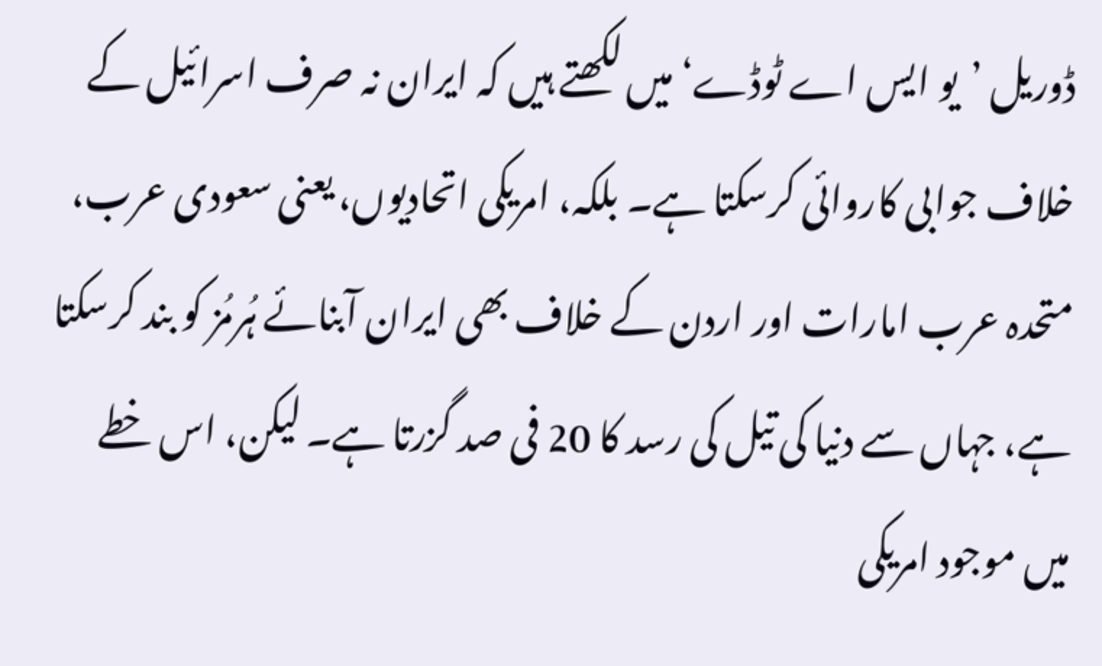ڈوریل ’یو ایس اے ٹوڈے‘ میں لکھتے ہیں کہ ایران نہ صرف اسرائیل کے خلاف جوابی کاروائی کرسکتا ہے۔ بلکہ، امریکی اتحادیوں، یعنی سعودی عرب، متحدہ عرب امارات اور اردن کے خلاف بھی ایران آبنائے ہُرمُز کو بند کرسکتا ہے، جہاں سے دنیا کی تیل کی رسد کا 20 فی صد گزرتا ہے۔ لیکن، اس خطے میں موجود امریکی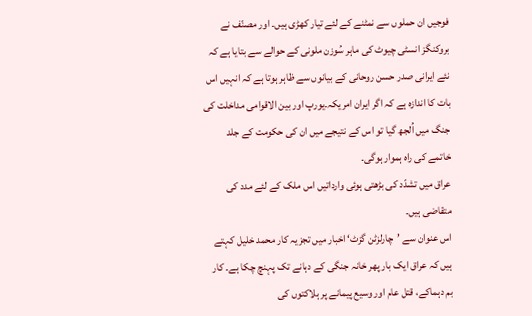فوجیں ان حملوں سے نمٹنے کے لئے تیار کھڑی ہیں۔ اور مصنّف نے بروکنگز انسٹی چیوٹ کی ماہر سُوزن ملونی کے حوالے سے بتایا ہے کہ نئے ایرانی صدر حسن روحانی کے بیانوں سے ظاہر ہوتا ہے کہ انہیں اس بات کا اندازہ ہے کہ اگر ایران امریکہ۔یورپ اور بین الاقوامی مداخلت کی جنگ میں اُلجھ گیا تو اس کے نتیجے میں ان کی حکومت کے جلد خاتمے کی راہ ہموار ہوگی۔
عراق میں تشدّد کی بڑھتی ہوئی وارداتیں اس ملک کے لئے مدد کی متقاضی ہیں۔
اس عنوان سے ’چارلزٹن گزٹ‘ اخبار میں تجزیہ کار محمد خلیل کہتے ہیں کہ عراق ایک بار پھر خانہ جنگی کے دہانے تک پہنچ چکا ہے۔ کار بم دہماکے، قتل عام اور وسیع پیمانے پر ہلاکتوں کی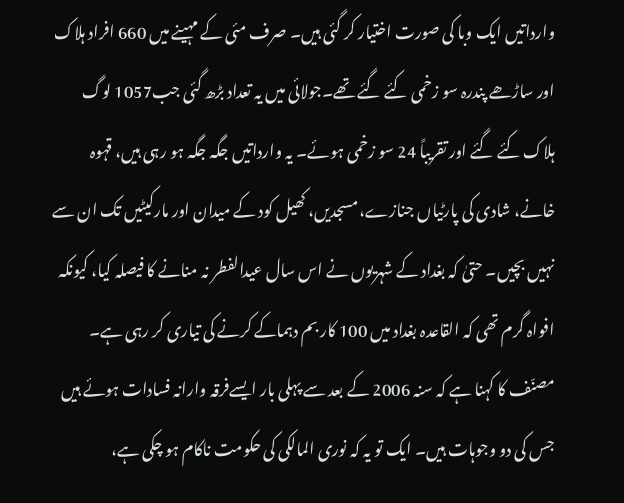وارداتیں ایک وبا کی صورت اختیار کر گئی ہیں۔ صرف مئی کے مہینے میں 660 افراد ہلاک اور ساڑھے پندرہ سو زخمی کئے گئے تھے۔جولائی میں یہ تعداد بڑھ گئی جب1057 لوگ ہلاک کئے گئے اور تقریباً 24 سو زخمی ہوئے۔ یہ وارداتیں جگہ جگہ ہو رہی ہیں، قہوہ خانے، شادی کی پارٹیاں جنازے، مسجدیں، کھیل کود کے میدان اور مارکیٹیں تک ان سے نہیں بچیں۔ حتیٰ کہ بغداد کے شہریوں نے اس سال عیدالفطر نہ منانے کا فیصلہ کیا، کیونکہ افواہ گرم تھی کہ القاعدہ بغداد میں 100 کار بم دہماکے کرنے کی تیاری کر رہی ہے۔
مصنّف کا کہنا ہے کہ سنہ 2006 کے بعد سے پہلی بار ایسےفرقہ وارانہ فسادات ہوئے ہیں جس کی دو وجوہات ہیں۔ ایک تو یہ کہ نوری المالکی کی حکومت ناکام ہو چکی ہے،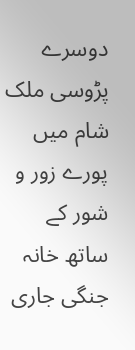دوسرے پڑوسی ملک شام میں پورے زور و شور کے ساتھ خانہ جنگی جاری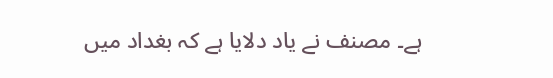ہے۔ مصنف نے یاد دلایا ہے کہ بغداد میں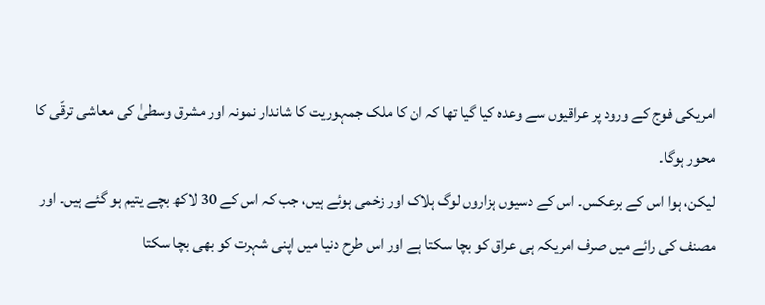امریکی فوج کے ورود پر عراقیوں سے وعدہ کیا گیا تھا کہ ان کا ملک جمہوریت کا شاندار نمونہ اور مشرق وسطیٰ کی معاشی ترقّی کا محور ہوگا۔
لیکن، ہوا اس کے برعکس۔ اس کے دسیوں ہزاروں لوگ ہلاک اور زخمی ہوئے ہیں، جب کہ اس کے 30 لاکھ بچے یتیم ہو گئے ہیں۔ اور مصنف کی رائے میں صرف امریکہ ہی عراق کو بچا سکتا ہے اور اس طرح دنیا میں اپنی شہرت کو بھی بچا سکتا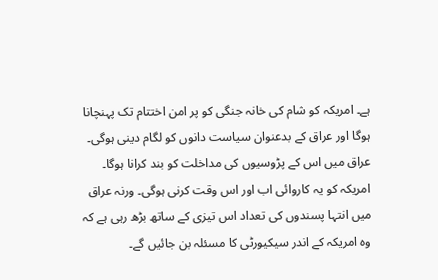ہے۔ امریکہ کو شام کی خانہ جنگی کو پر امن اختتام تک پہنچانا ہوگا اور عراق کے بدعنوان سیاست دانوں کو لگام دینی ہوگی۔ عراق میں اس کے پڑوسیوں کی مداخلت کو بند کرانا ہوگا۔ امریکہ کو یہ کاروائی اب اور اس وقت کرنی ہوگی۔ ورنہ عراق میں انتہا پسندوں کی تعداد اس تیزی کے ساتھ بڑھ رہی ہے کہ وہ امریکہ کے اندر سیکیورٹی کا مسئلہ بن جائیں گے۔